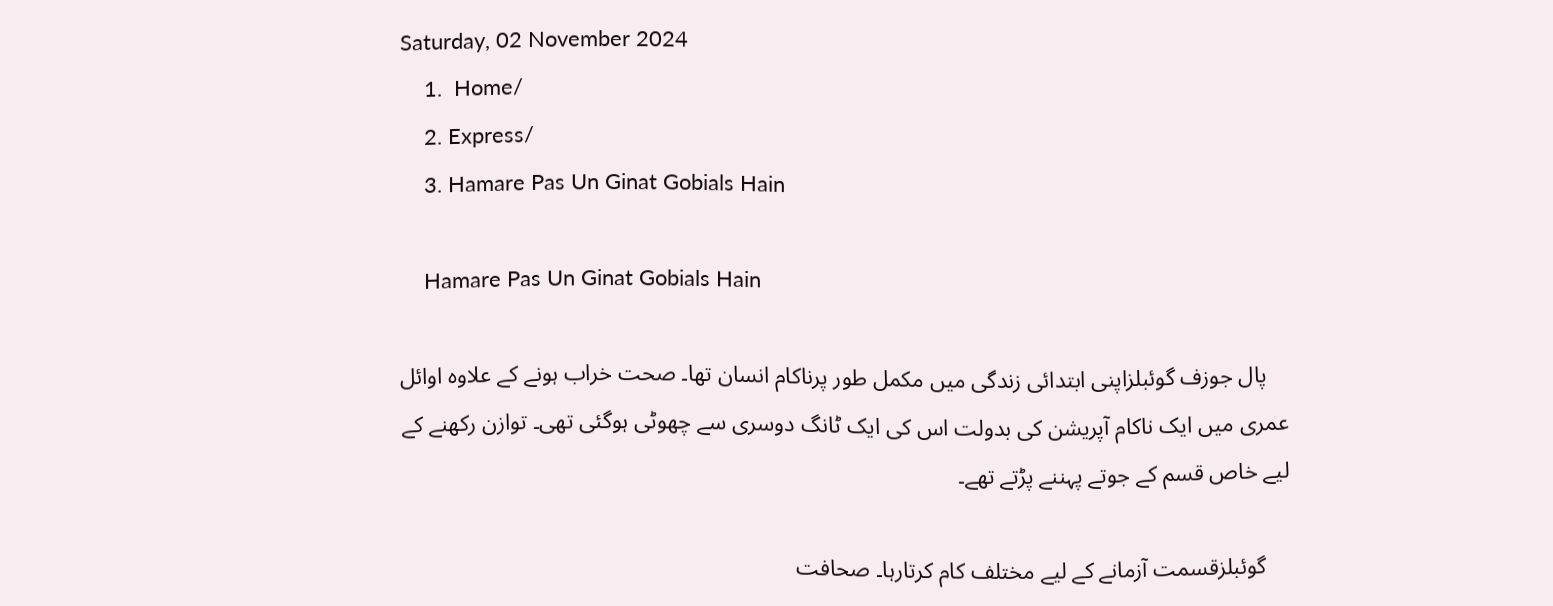Saturday, 02 November 2024
    1.  Home/
    2. Express/
    3. Hamare Pas Un Ginat Gobials Hain

    Hamare Pas Un Ginat Gobials Hain

    پال جوزف گوئبلزاپنی ابتدائی زندگی میں مکمل طور پرناکام انسان تھا۔ صحت خراب ہونے کے علاوہ اوائل عمری میں ایک ناکام آپریشن کی بدولت اس کی ایک ٹانگ دوسری سے چھوٹی ہوگئی تھی۔ توازن رکھنے کے لیے خاص قسم کے جوتے پہننے پڑتے تھے۔

    گوئبلزقسمت آزمانے کے لیے مختلف کام کرتارہا۔ صحافت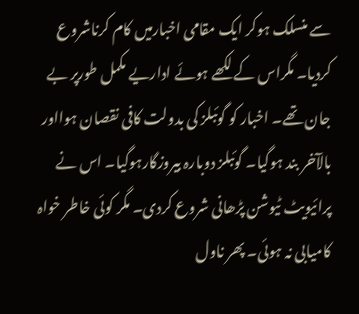سے منسلک ہوکر ایک مقامی اخبارمیں کام کرناشروع کردیا۔ مگراس کے لکھے ہوئے اداریے مکمل طورپر بے جان تھے۔ اخبار کو گوئبلز کی بدولت کافی نقصان ہوااور بالآخر بند ہوگیا۔ گوئبلز دوبارہ بیروزگارہوگیا۔ اس نے پرائیویٹ ٹیوشن پڑھانی شروع کردی۔ مگر کوئی خاطر خواہ کامیابی نہ ہوئی۔ پھر ناول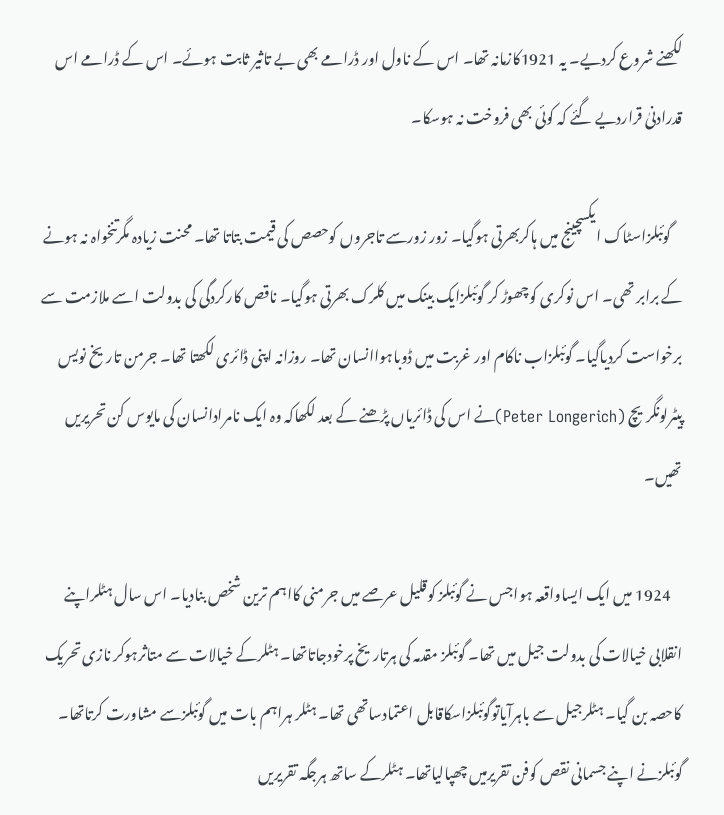لکھنے شروع کردیے۔ یہ 1921کازمانہ تھا۔ اس کے ناول اور ڈرامے بھی بے تاثیر ثابت ہوئے۔ اس کے ڈرامے اس قدرادنیٰ قراردیے گئے کہ کوئی بھی فروخت نہ ہوسکا۔

    گوئبلزاسٹاک ایکسچینج میں ہاکربھرتی ہوگیا۔ زور زورسے تاجروں کوحصص کی قیمت بتاتا تھا۔ محنت زیادہ مگرتنخواہ نہ ہونے کے برابر تھی۔ اس نوکری کوچھوڑ کر گوئبلزایک بینک میں کلرک بھرتی ہوگیا۔ ناقص کارکردگی کی بدولت اسے ملازمت سے برخواست کردیاگیا۔ گوئبلزاب ناکام اور غربت میں ڈوباہواانسان تھا۔ روزانہ اپنی ڈائری لکھتا تھا۔ جرمن تاریخ نویس پیٹرلونگریچ (Peter Longerich)نے اس کی ڈائریاں پڑھنے کے بعد لکھاکہ وہ ایک نامرادانسان کی مایوس کن تحریریں تھیں۔

    1924 میں ایک ایساواقعہ ہواجس نے گوئبلز کوقلیل عرصے میں جرمنی کااہم ترین شخص بنادیا۔ اس سال ہٹلراپنے انقلابی خیالات کی بدولت جیل میں تھا۔ گوئبلز مقدمہ کی ہرتاریخ پرخودجاتاتھا۔ ہٹلرکے خیالات سے متاثرہوکر نازی تحریک کاحصہ بن گیا۔ ہٹلرجیل سے باہرآیاتوگوئبلزاسکاقابل اعتمادساتھی تھا۔ ہٹلر ہراہم بات میں گوئبلزسے مشاورت کرتاتھا۔ گوئبلزنے اپنے جسمانی نقص کوفن تقریرمیں چھپالیاتھا۔ ہٹلرکے ساتھ ہرجگہ تقریریں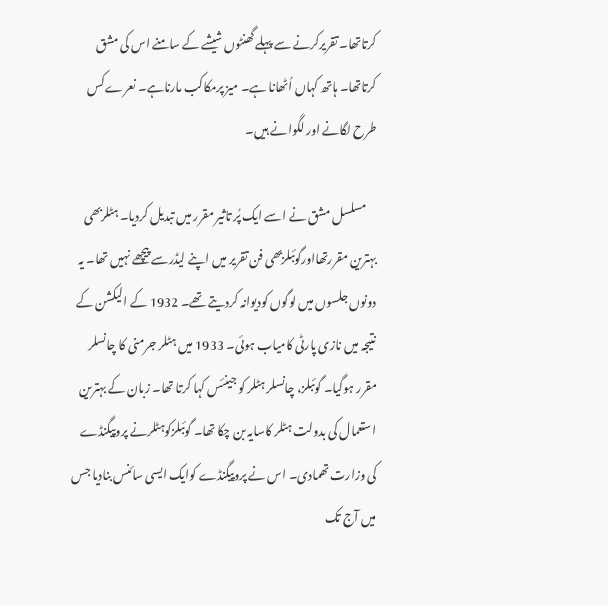کرتاتھا۔ تقریرکرنے سے پہلے گھنٹوں شیشے کے سامنے اس کی مشق کرتاتھا۔ ہاتھ کہاں اُٹھانا ہے۔ میز پرمکاکب مارناہے۔ نعرے کس طرح لگانے اور لگوانے ہیں۔

    مسلسل مشق نے اسے ایک پُر تاثیر مقرر میں تبدیل کردیا۔ ہٹلربھی بہترین مقررتھااورگوئبلزبھی فن تقریر میں اپنے لیڈرسے پیچھے نہیں تھا۔ یہ دونوں جلسوں میں لوگوں کودیوانہ کردیتے تھے۔ 1932 کے الیکشن کے نتیجہ میں نازی پارٹی کامیاب ہوئی۔ 1933 میں ہٹلر جرمنی کا چانسلر مقرر ہوگیا۔ گوئبلز، چانسلر ہٹلر کو جینئس کہا کرتا تھا۔ زبان کے بہترین استعمال کی بدولت ہٹلر کاسایہ بن چکا تھا۔ گوئبلزکوہٹلرنے پروپیگنڈے کی وزارت تھمادی۔ اس نے پروپیگنڈے کوایک ایسی سائنس بنادیا جس میں آج تک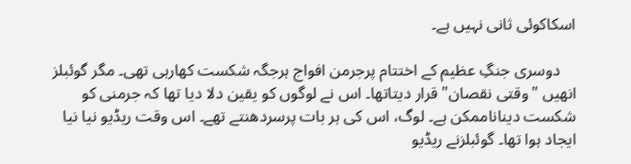اسکاکوئی ثانی نہیں ہے۔

    دوسری جنگِ عظیم کے اختتام پرجرمن افواج ہرجگہ شکست کھارہی تھی۔ مگر گوئبلز انھیں "وقتی نقصان" قرار دیتاتھا۔ اس نے لوگوں کو یقین دلا دیا تھا کہ جرمنی کو شکست دیناناممکن ہے۔ لوگ، اس کی ہر بات پرسردھنتے تھے۔ اس وقت ریڈیو نیا نیا ایجاد ہوا تھا۔ گوئبلزنے ریڈیو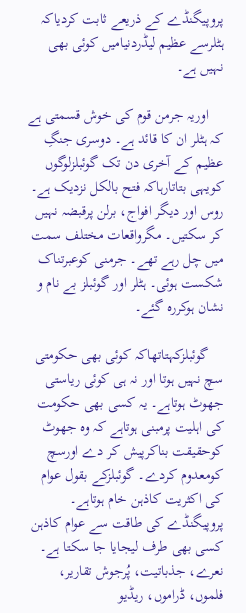پروپیگنڈے کے ذریعے ثابت کردیاکہ ہٹلرسے عظیم لیڈردنیامیں کوئی بھی نہیں ہے۔

    اوریہ جرمن قوم کی خوش قسمتی ہے کہ ہٹلر ان کا قائد ہے۔ دوسری جنگِ عظیم کے آخری دن تک گوئبلزلوگوں کویہی بتاتارہاکہ فتح بالکل نزدیک ہے۔ روس اور دیگر افواج، برلن پرقبضہ نہیں کر سکتیں۔ مگرواقعات مختلف سمت میں چل رہے تھے۔ جرمنی کوعبرتناک شکست ہوئی۔ ہٹلر اور گوئبلز بے نام و نشان ہوکررہ گئے۔

    گوئبلزکہتاتھاکہ کوئی بھی حکومتی سچ نہیں ہوتا اور نہ ہی کوئی ریاستی جھوٹ ہوتاہے۔ یہ کسی بھی حکومت کی اہلیت پرمبنی ہوتاہے کہ وہ جھوٹ کوحقیقت بناکرپیش کر دے اورسچ کومعدوم کردے۔ گوئبلزکے بقول عوام کی اکثریت کاذہن خام ہوتاہے۔ پروپیگنڈے کی طاقت سے عوام کاذہن کسی بھی طرف لیجایا جا سکتا ہے۔ نعرے، جذباتیت، پُرجوش تقاریر، فلموں، ڈراموں، ریڈیو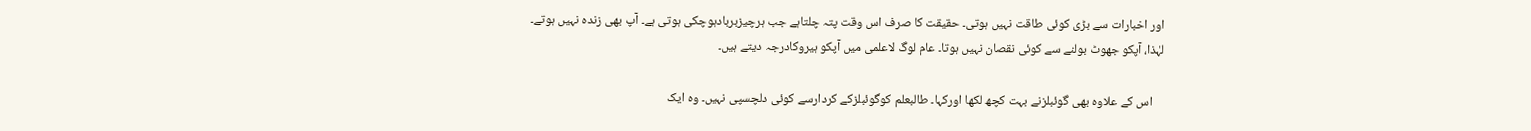اور اخبارات سے بڑی کوئی طاقت نہیں ہوتی۔ حقیقت کا صرف اس وقت پتہ چلتاہے جب ہرچیزبربادہوچکی ہوتی ہے۔ آپ بھی زندہ نہیں ہوتے۔ لہٰذا، آپکو جھوٹ بولنے سے کوئی نقصان نہیں ہوتا۔ عام لوگ لاعلمی میں آپکو ہیروکادرجہ دیتے ہیں۔

    اس کے علاوہ بھی گوئبلزنے بہت کچھ لکھا اورکہا۔ طالبعلم کوگوئبلزکے کردارسے کوئی دلچسپی نہیں۔ وہ ایک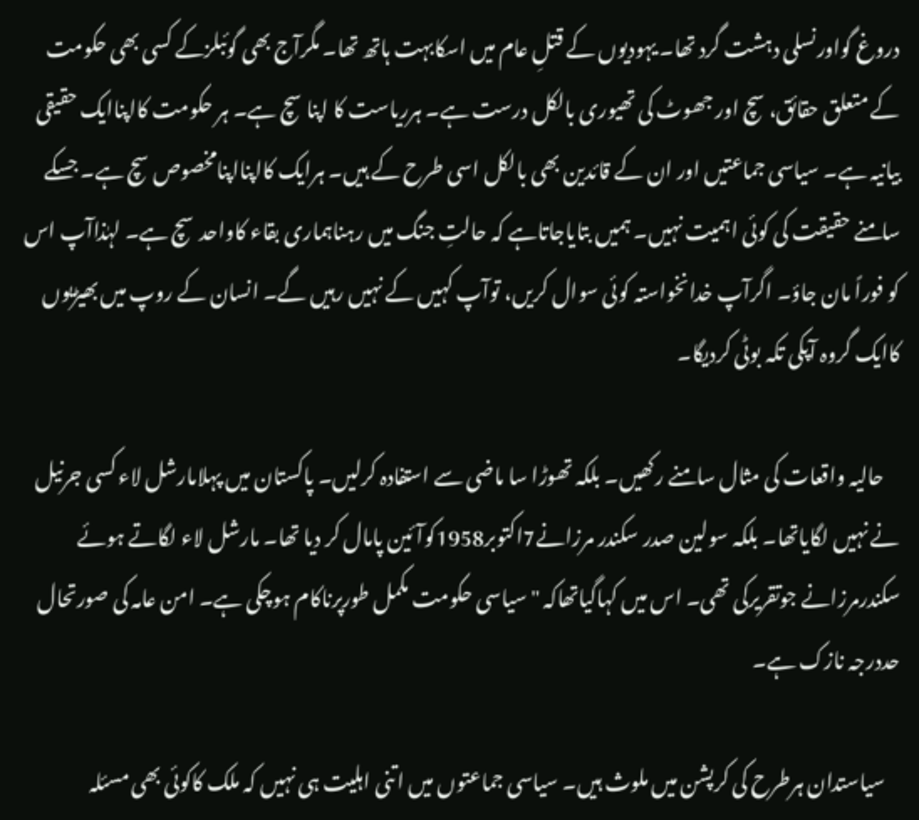دروغ گواورنسلی دہشت گرد تھا۔ یہودیوں کے قتلِ عام میں اسکابہت ہاتھ تھا۔ مگرآج بھی گوئبلزکے کسی بھی حکومت کے متعلق حقائق، سچ اور جھوٹ کی تھیوری بالکل درست ہے۔ ہرریاست کا اپنا سچ ہے۔ ہر حکومت کااپناایک حقیقی بیانیہ ہے۔ سیاسی جماعتیں اور ان کے قائدین بھی بالکل اسی طرح کے ہیں۔ ہرایک کااپنااپنامخصوص سچ ہے۔ جسکے سامنے حقیقت کی کوئی اہمیت نہیں۔ ہمیں بتایاجاتاہے کہ حالتِ جنگ میں رہناہماری بقاء کاواحدسچ ہے۔ لہٰذاآپ اس کو فوراً مان جاؤ۔ اگرآپ خدانخواستہ کوئی سوال کریں، توآپ کہیں کے نہیں رہیں گے۔ انسان کے روپ میں بھیڑیوں کاایک گروہ آپکی تکہ بوٹی کردیگا۔

    حالیہ واقعات کی مثال سامنے رکھیں۔ بلکہ تھوڑا سا ماضی سے استفادہ کرلیں۔ پاکستان میں پہلامارشل لاء کسی جرنیل نے نہیں لگایاتھا۔ بلکہ سولین صدر سکندر مرزانے7اکتوبر1958کوآئین پامال کر دیا تھا۔ مارشل لاء لگاتے ہوئے سکندرمرزانے جوتقریرکی تھی۔ اس میں کہاگیاتھاکہ " سیاسی حکومت مکمل طورپرناکام ہوچکی ہے۔ امن عامہ کی صورتحال حددرجہ نازک ہے۔

    سیاستدان ہرطرح کی کرپشن میں ملوث ہیں۔ سیاسی جماعتوں میں اتنی اہلیت ہی نہیں کہ ملک کاکوئی بھی مسئلہ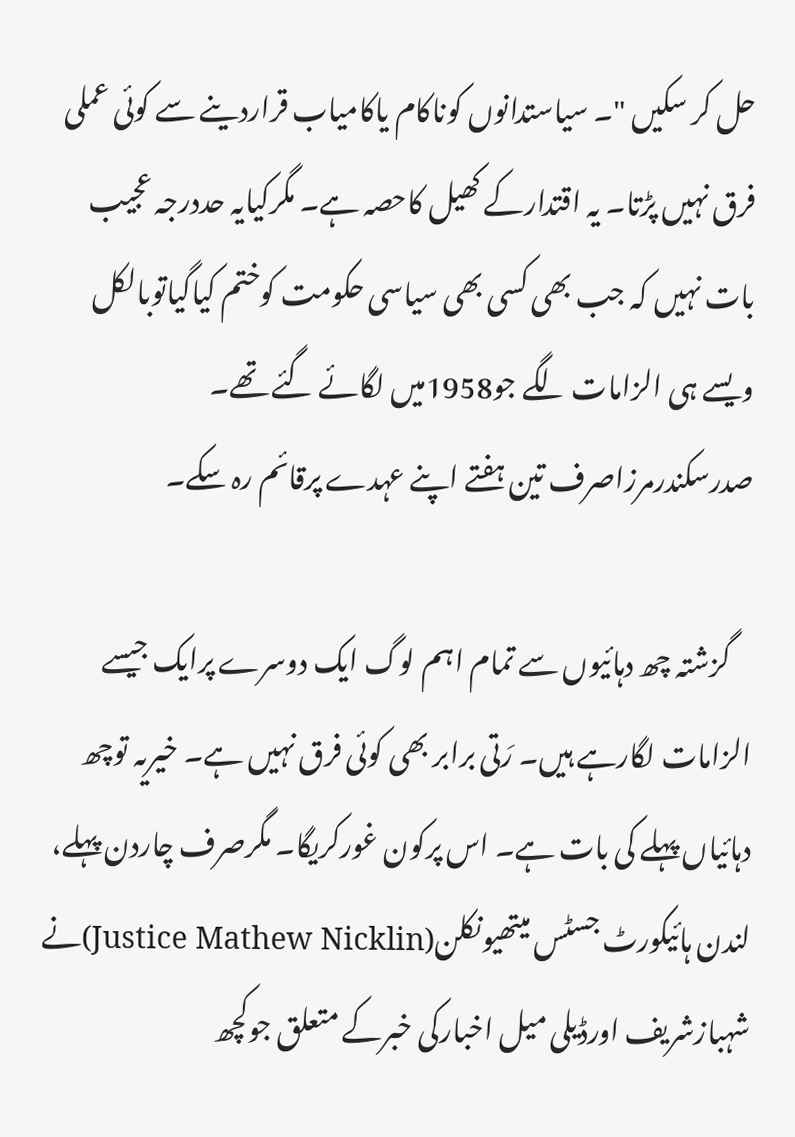حل کر سکیں "۔ سیاستدانوں کوناکام یاکامیاب قراردینے سے کوئی عملی فرق نہیں پڑتا۔ یہ اقتدارکے کھیل کاحصہ ہے۔ مگرکیایہ حددرجہ عجیب بات نہیں کہ جب بھی کسی بھی سیاسی حکومت کوختم کیاگیاتوبالکل ویسے ہی الزامات لگے جو1958میں لگائے گئے تھے۔ صدرسکندرمرزاصرف تین ہفتے اپنے عہدے پرقائم رہ سکے۔

    گزشتہ چھ دہائیوں سے تمام اہم لوگ ایک دوسرے پرایک جیسے الزامات لگارہے ہیں۔ رَتی برابر بھی کوئی فرق نہیں ہے۔ خیریہ توچھ دہائیاں پہلے کی بات ہے۔ اس پرکون غورکریگا۔ مگرصرف چاردن پہلے، لندن ہائیکورٹ جسٹس میتھیونکلن(Justice Mathew Nicklin)نے شہبازشریف اورڈیلی میل اخبارکی خبرکے متعلق جوکچھ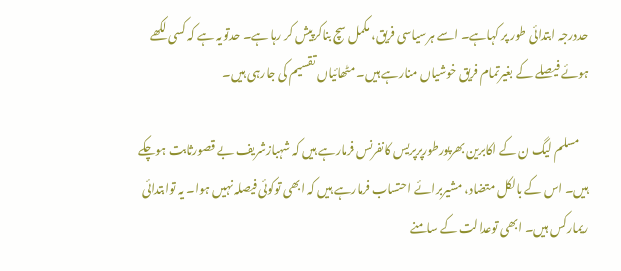حددرجہ ابتدائی طور پر کہاہے۔ اسے ہرسیاسی فریق، مکمل سچ بناکرپیش کر رہا ہے۔ حدتویہ ہے کہ کسی لکھے ہوئے فیصلے کے بغیرتمام فریق خوشیاں منارہے ہیں۔ مٹھائیاں تقسیم کی جارہی ہیں۔

    مسلم لیگ ن کے اکابرین بھرپورطورپرپریس کانفرنس فرمارہے ہیں کہ شہبازشریف بے قصورثابت ہوچکے ہیں۔ اس کے بالکل متضاد، مشیربرائے احتساب فرمارہے ہیں کہ ابھی توکوئی فیصلہ نہیں ہوا۔ یہ توابتدائی ریمارکس ہیں۔ ابھی توعدالت کے سامنے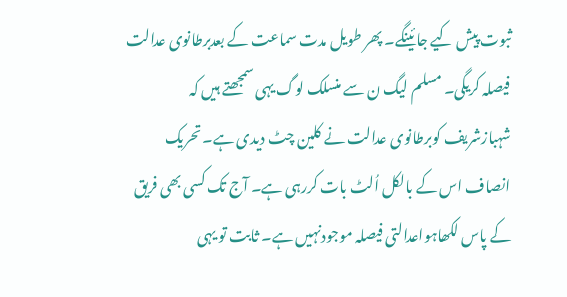ثبوت پیش کیے جائینگے۔ پھر طویل مدت سماعت کے بعدبرطانوی عدالت فیصلہ کریگی۔ مسلم لیگ ن سے منسلک لوگ یہی سمجھتے ہیں کہ شہبازشریف کوبرطانوی عدالت نے کلین چٹ دیدی ہے۔ تحریک انصاف اس کے بالکل اُلٹ بات کررہی ہے۔ آج تک کسی بھی فریق کے پاس لکھاہواعدالتی فیصلہ موجودنہیں ہے۔ ثابت تو یہی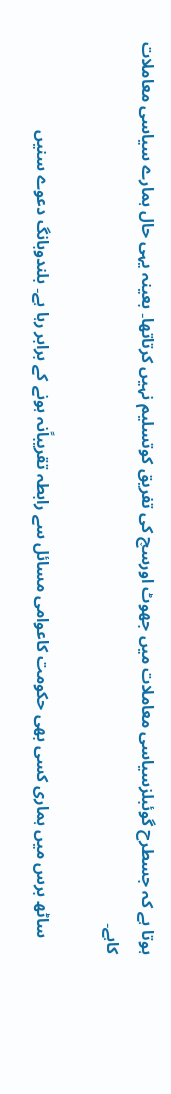ہوتا ہے کہ جسطرح گوئبلزسیاسی معاملات میں جھوٹ اورسچ کی تفریق کوتسلیم نہیں کرتاتھا۔ بعینہ یہی حال ہمارے سیاسی معاملات کاہے۔

    ساٹھ برس میں ہماری کسی بھی حکومت کاعوامی مسائل سے رابطہ تقریباًنہ ہونے کے برابر رہا ہے۔ بلندوبانگ دعوے سنیں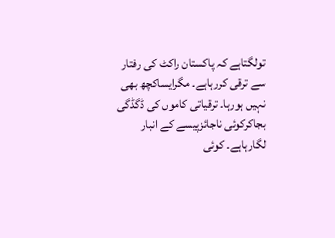تولگتاہے کہ پاکستان راکٹ کی رفتار سے ترقی کررہاہے۔ مگرایساکچھ بھی نہیں ہورہا۔ ترقیاتی کاموں کی ڈگڈگی بجاکرکوئی ناجائزپیسے کے انبار لگارہاہے۔ کوئی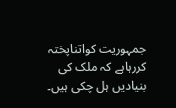جمہوریت کواتناپختہ کررہاہے کہ ملک کی بنیادیں ہل چکی ہیں۔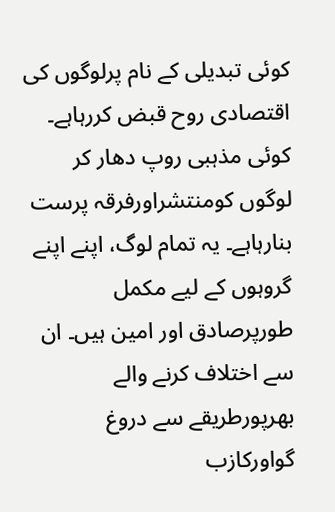کوئی تبدیلی کے نام پرلوگوں کی اقتصادی روح قبض کررہاہے۔ کوئی مذہبی روپ دھار کر لوگوں کومنتشراورفرقہ پرست بنارہاہے۔ یہ تمام لوگ، اپنے اپنے گروہوں کے لیے مکمل طورپرصادق اور امین ہیں۔ ان سے اختلاف کرنے والے بھرپورطریقے سے دروغ گواورکازب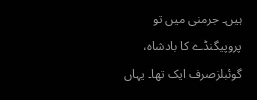ہیں۔ جرمنی میں تو پروپیگنڈے کا بادشاہ، گوئبلزصرف ایک تھا۔ یہاں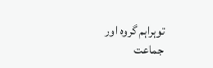توہراہم گروہ اور جماعت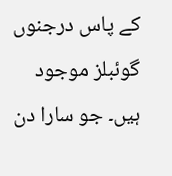کے پاس درجنوں گوئبلز موجود ہیں۔ جو سارا دن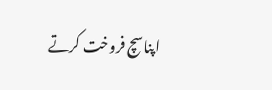اپناسچ فروخت کرتے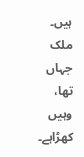ہیں۔ ملک جہاں تھا، وہیں کھڑاہے۔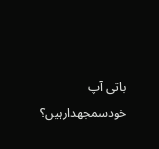باتی آپ خودسمجھدارہیں؟